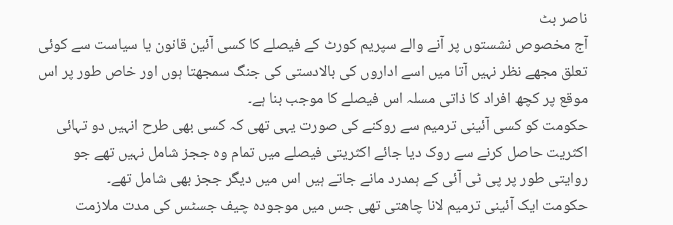ناصر بٹ
آج مخصوص نشستوں پر آنے والے سپریم کورٹ کے فیصلے کا کسی آئین قانون یا سیاست سے کوئی تعلق مجھے نظر نہیں آتا میں اسے اداروں کی بالادستی کی جنگ سمجھتا ہوں اور خاص طور پر اس موقع پر کچھ افراد کا ذاتی مسلہ اس فیصلے کا موجب بنا ہے۔
حکومت کو کسی آئینی ترمیم سے روکنے کی صورت یہی تھی کہ کسی بھی طرح انہیں دو تہائی اکثریت حاصل کرنے سے روک دیا جائے اکثریتی فیصلے میں تمام وہ ججز شامل نہیں تھے جو روایتی طور پر پی ٹی آئی کے ہمدرد مانے جاتے ہیں اس میں دیگر ججز بھی شامل تھے۔
حکومت ایک آئینی ترمیم لانا چاھتی تھی جس میں موجودہ چیف جسٹس کی مدت ملازمت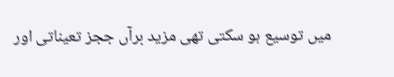میں توسیع ہو سکتی تھی مزید برآں ججز تعیناتی اور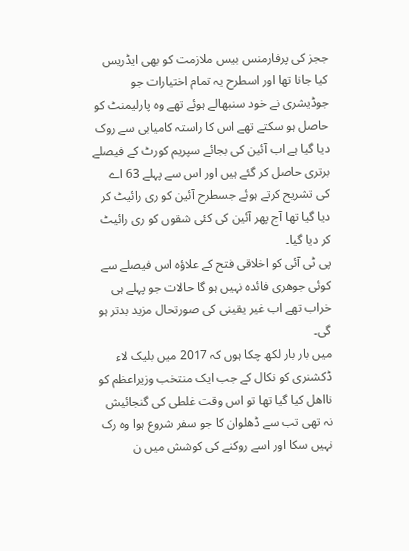ججز کی پرفارمنس بیس ملازمت کو بھی ایڈریس کیا جانا تھا اور اسطرح یہ تمام اختیارات جو جوڈیشری نے خود سنبھالے ہوئے تھے وہ پارلیمنٹ کو حاصل ہو سکتے تھے اس کا راستہ کامیابی سے روک دیا گیا ہے اب آئین کی بجائے سپریم کورٹ کے فیصلے برتری حاصل کر گئے ہیں اور اس سے پہلے 63 اے کی تشریح کرتے ہوئے جسطرح آئین کو ری رائیٹ کر دیا گیا تھا آج پھر آئین کی کئی شقوں کو ری رائیٹ کر دیا گیا۔
پی ٹی آئی کو اخلاقی فتح کے علاؤہ اس فیصلے سے کوئی جوھری فائدہ نہیں ہو گا حالات جو پہلے ہی خراب تھے اب غیر یقینی کی صورتحال مزید بدتر ہو گی۔
میں بار بار لکھ چکا ہوں کہ 2017 میں بلیک لاء ڈکشنری کو نکال کے جب ایک منتخب وزیراعظم کو نااھل کیا گیا تھا تو اس وقت غلطی کی گنجائیش نہ تھی تب سے ڈھلوان کا جو سفر شروع ہوا وہ رک نہیں سکا اور اسے روکنے کی کوشش میں ن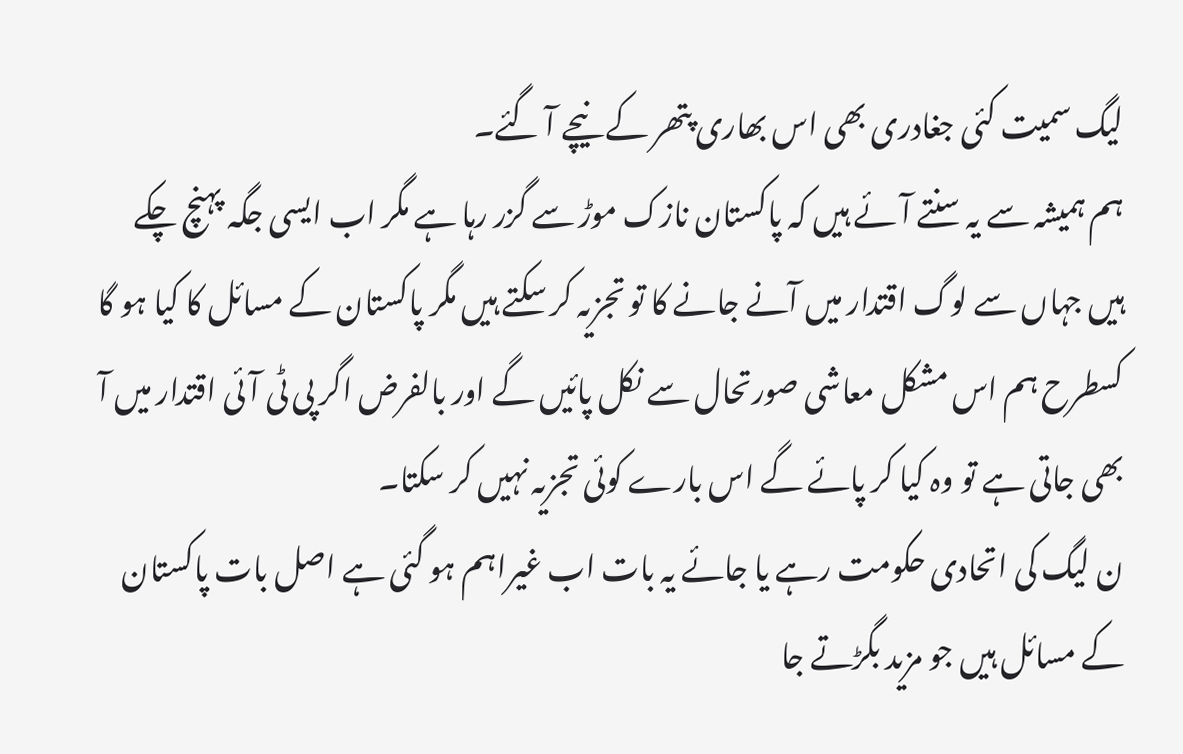لیگ سمیت کئی جغادری بھی اس بھاری پتھر کے نیچے آ گئے۔
ہم ہمیشہ سے یہ سنتے آئے ہیں کہ پاکستان نازک موڑ سے گزر رہا ہے مگر اب ایسی جگہ پہنچ چکے ہیں جہاں سے لوگ اقتدار میں آنے جانے کا تو تجزیہ کر سکتے ہیں مگر پاکستان کے مسائل کا کیا ہو گا کسطرح ہم اس مشکل معاشی صورتحال سے نکل پائیں گے اور بالفرض اگر پی ٹی آئی اقتدار میں آ بھی جاتی ہے تو وہ کیا کر پائے گے اس بارے کوئی تجزیہ نہیں کر سکتا۔
ن لیگ کی اتحادی حکومت رہے یا جائے یہ بات اب غیراہم ہو گئی ہے اصل بات پاکستان کے مسائل ہیں جو مزید بگڑتے جا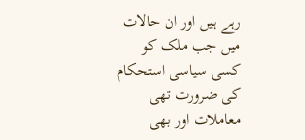رہے ہیں اور ان حالات میں جب ملک کو کسی سیاسی استحکام کی ضرورت تھی معاملات اور بھی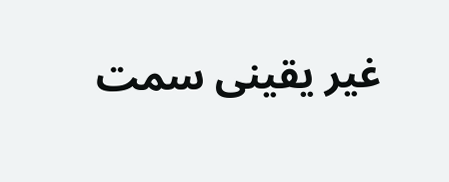غیر یقینی سمت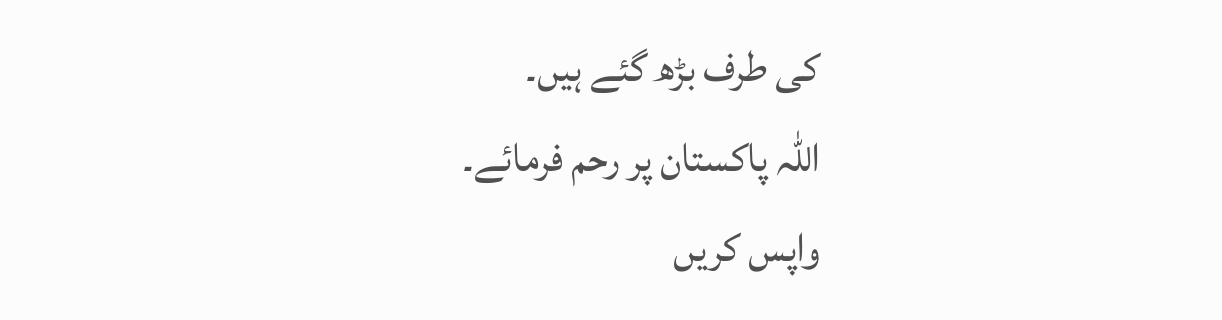کی طرف بڑھ گئے ہیں۔
اللہ پاکستان پر رحم فرمائے۔
واپس کریں